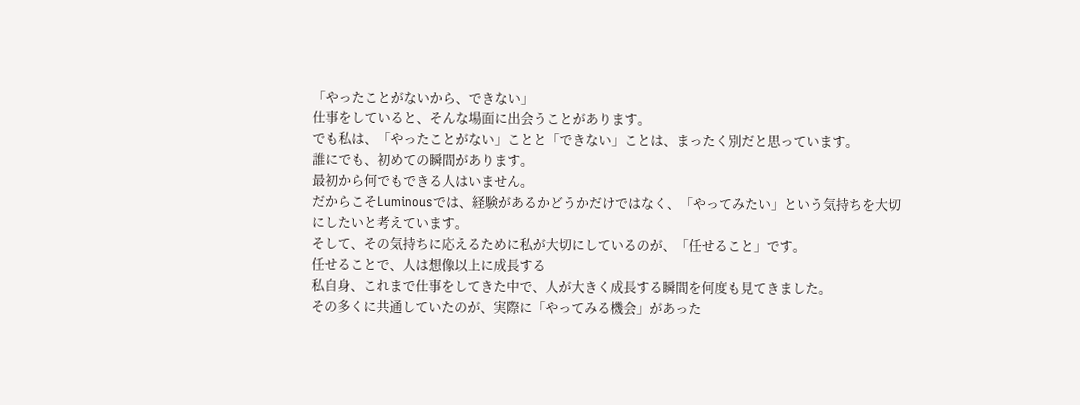「やったことがないから、できない」
仕事をしていると、そんな場面に出会うことがあります。
でも私は、「やったことがない」ことと「できない」ことは、まったく別だと思っています。
誰にでも、初めての瞬間があります。
最初から何でもできる人はいません。
だからこそLuminousでは、経験があるかどうかだけではなく、「やってみたい」という気持ちを大切にしたいと考えています。
そして、その気持ちに応えるために私が大切にしているのが、「任せること」です。
任せることで、人は想像以上に成長する
私自身、これまで仕事をしてきた中で、人が大きく成長する瞬間を何度も見てきました。
その多くに共通していたのが、実際に「やってみる機会」があった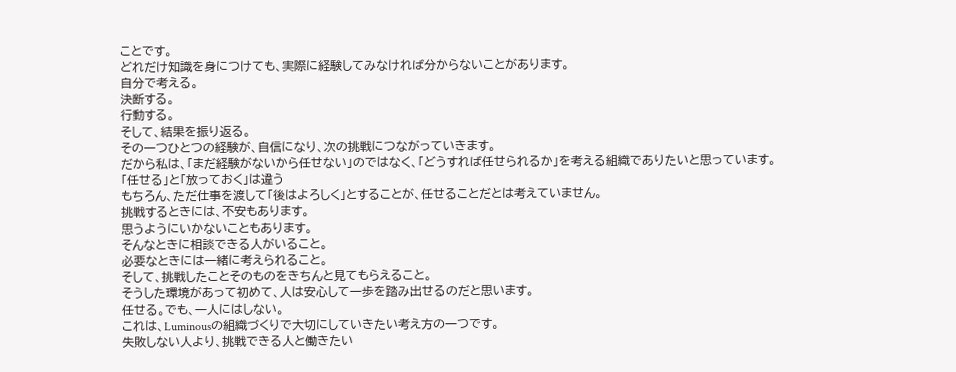ことです。
どれだけ知識を身につけても、実際に経験してみなければ分からないことがあります。
自分で考える。
決断する。
行動する。
そして、結果を振り返る。
その一つひとつの経験が、自信になり、次の挑戦につながっていきます。
だから私は、「まだ経験がないから任せない」のではなく、「どうすれば任せられるか」を考える組織でありたいと思っています。
「任せる」と「放っておく」は違う
もちろん、ただ仕事を渡して「後はよろしく」とすることが、任せることだとは考えていません。
挑戦するときには、不安もあります。
思うようにいかないこともあります。
そんなときに相談できる人がいること。
必要なときには一緒に考えられること。
そして、挑戦したことそのものをきちんと見てもらえること。
そうした環境があって初めて、人は安心して一歩を踏み出せるのだと思います。
任せる。でも、一人にはしない。
これは、Luminousの組織づくりで大切にしていきたい考え方の一つです。
失敗しない人より、挑戦できる人と働きたい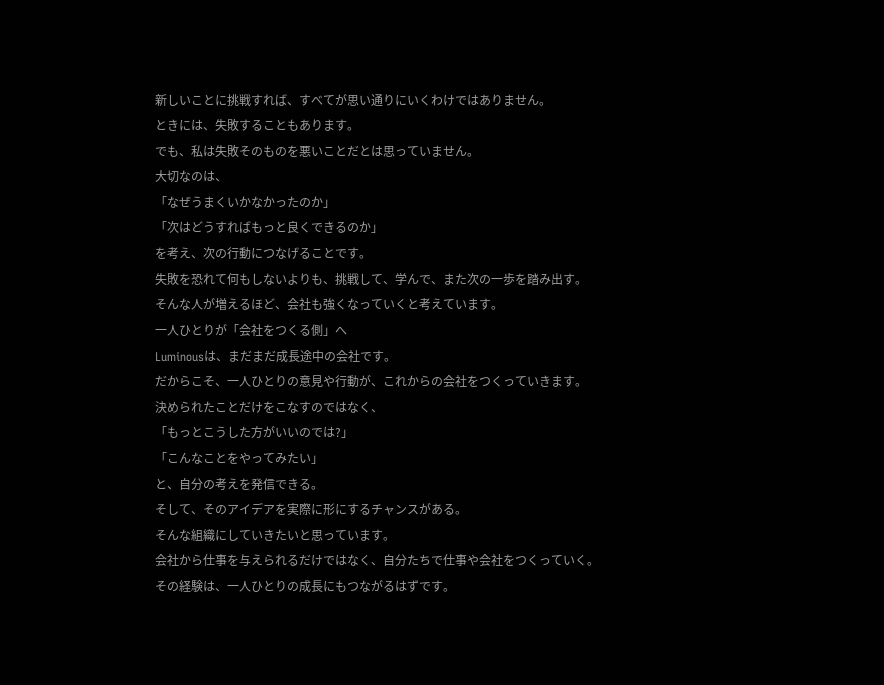新しいことに挑戦すれば、すべてが思い通りにいくわけではありません。
ときには、失敗することもあります。
でも、私は失敗そのものを悪いことだとは思っていません。
大切なのは、
「なぜうまくいかなかったのか」
「次はどうすればもっと良くできるのか」
を考え、次の行動につなげることです。
失敗を恐れて何もしないよりも、挑戦して、学んで、また次の一歩を踏み出す。
そんな人が増えるほど、会社も強くなっていくと考えています。
一人ひとりが「会社をつくる側」へ
Luminousは、まだまだ成長途中の会社です。
だからこそ、一人ひとりの意見や行動が、これからの会社をつくっていきます。
決められたことだけをこなすのではなく、
「もっとこうした方がいいのでは?」
「こんなことをやってみたい」
と、自分の考えを発信できる。
そして、そのアイデアを実際に形にするチャンスがある。
そんな組織にしていきたいと思っています。
会社から仕事を与えられるだけではなく、自分たちで仕事や会社をつくっていく。
その経験は、一人ひとりの成長にもつながるはずです。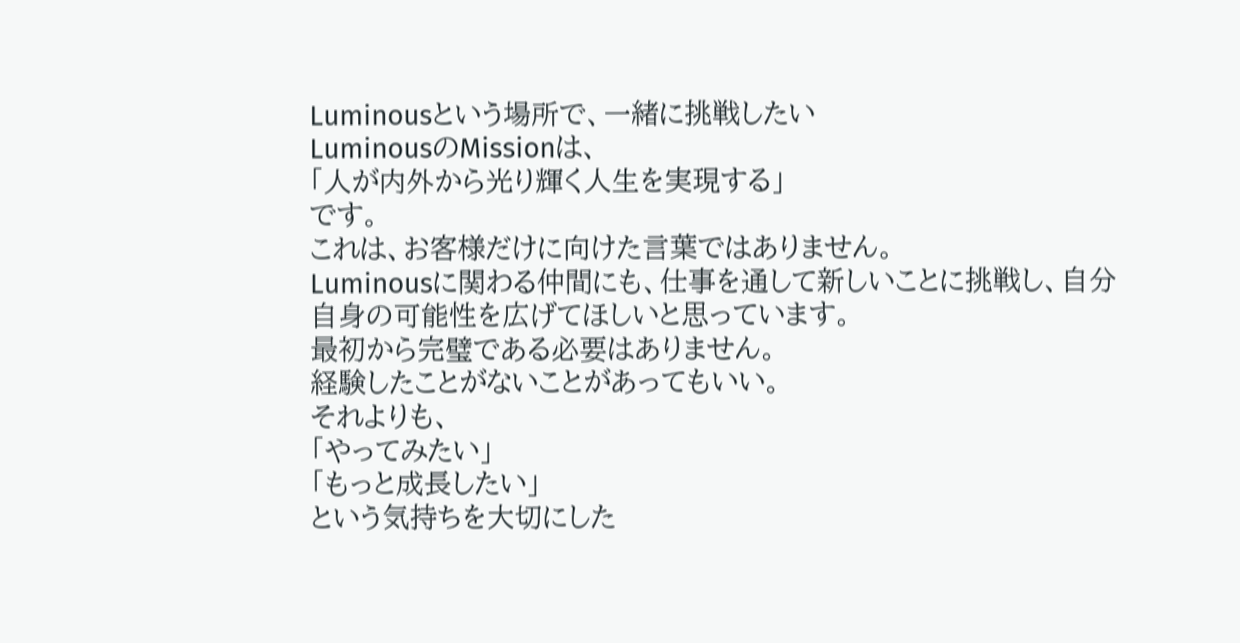Luminousという場所で、一緒に挑戦したい
LuminousのMissionは、
「人が内外から光り輝く人生を実現する」
です。
これは、お客様だけに向けた言葉ではありません。
Luminousに関わる仲間にも、仕事を通して新しいことに挑戦し、自分自身の可能性を広げてほしいと思っています。
最初から完璧である必要はありません。
経験したことがないことがあってもいい。
それよりも、
「やってみたい」
「もっと成長したい」
という気持ちを大切にした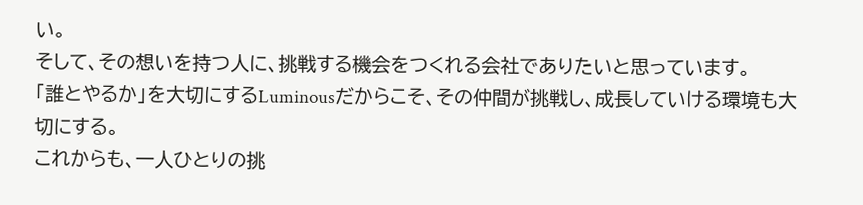い。
そして、その想いを持つ人に、挑戦する機会をつくれる会社でありたいと思っています。
「誰とやるか」を大切にするLuminousだからこそ、その仲間が挑戦し、成長していける環境も大切にする。
これからも、一人ひとりの挑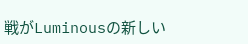戦がLuminousの新しい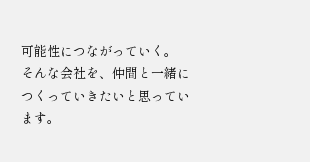可能性につながっていく。
そんな会社を、仲間と一緒につくっていきたいと思っています。